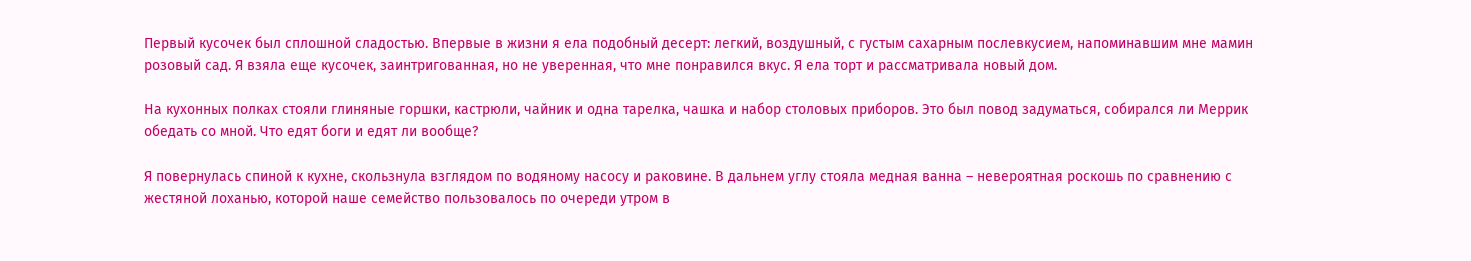Первый кусочек был сплошной сладостью. Впервые в жизни я ела подобный десерт: легкий, воздушный, с густым сахарным послевкусием, напоминавшим мне мамин розовый сад. Я взяла еще кусочек, заинтригованная, но не уверенная, что мне понравился вкус. Я ела торт и рассматривала новый дом.

На кухонных полках стояли глиняные горшки, кастрюли, чайник и одна тарелка, чашка и набор столовых приборов. Это был повод задуматься, собирался ли Меррик обедать со мной. Что едят боги и едят ли вообще?

Я повернулась спиной к кухне, скользнула взглядом по водяному насосу и раковине. В дальнем углу стояла медная ванна – невероятная роскошь по сравнению с жестяной лоханью, которой наше семейство пользовалось по очереди утром в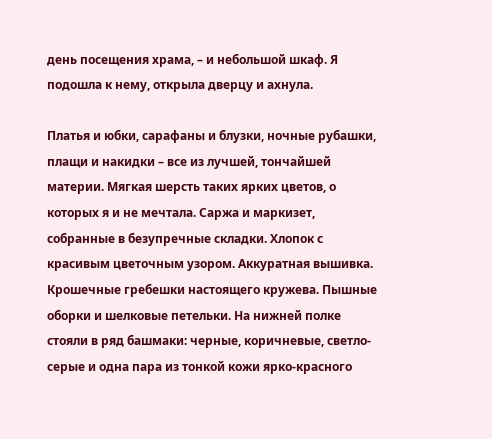день посещения храма, – и небольшой шкаф. Я подошла к нему, открыла дверцу и ахнула.

Платья и юбки, сарафаны и блузки, ночные рубашки, плащи и накидки – все из лучшей, тончайшей материи. Мягкая шерсть таких ярких цветов, о которых я и не мечтала. Саржа и маркизет, собранные в безупречные складки. Хлопок с красивым цветочным узором. Аккуратная вышивка. Крошечные гребешки настоящего кружева. Пышные оборки и шелковые петельки. На нижней полке стояли в ряд башмаки: черные, коричневые, светло-серые и одна пара из тонкой кожи ярко-красного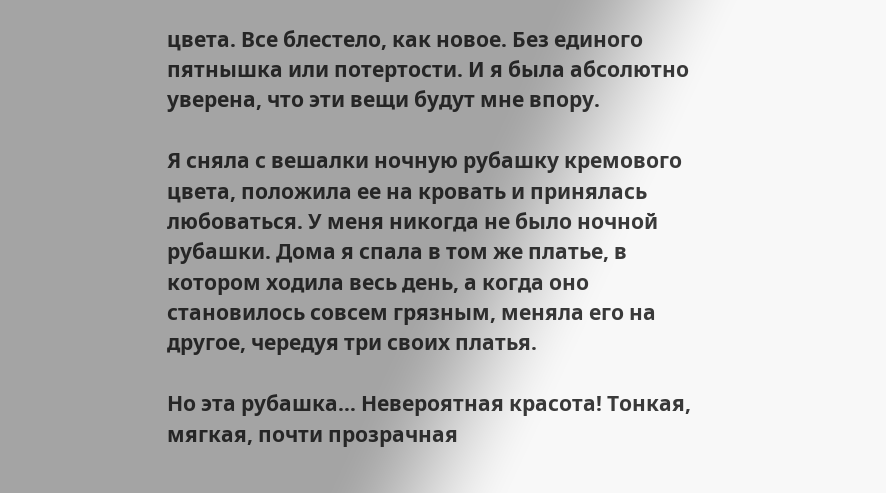цвета. Все блестело, как новое. Без единого пятнышка или потертости. И я была абсолютно уверена, что эти вещи будут мне впору.

Я сняла с вешалки ночную рубашку кремового цвета, положила ее на кровать и принялась любоваться. У меня никогда не было ночной рубашки. Дома я спала в том же платье, в котором ходила весь день, а когда оно становилось совсем грязным, меняла его на другое, чередуя три своих платья.

Но эта рубашка… Невероятная красота! Тонкая, мягкая, почти прозрачная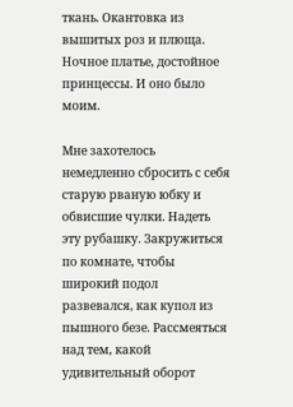ткань. Окантовка из вышитых роз и плюща. Ночное платье, достойное принцессы. И оно было моим.

Мне захотелось немедленно сбросить с себя старую рваную юбку и обвисшие чулки. Надеть эту рубашку. Закружиться по комнате, чтобы широкий подол развевался, как купол из пышного безе. Рассмеяться над тем, какой удивительный оборот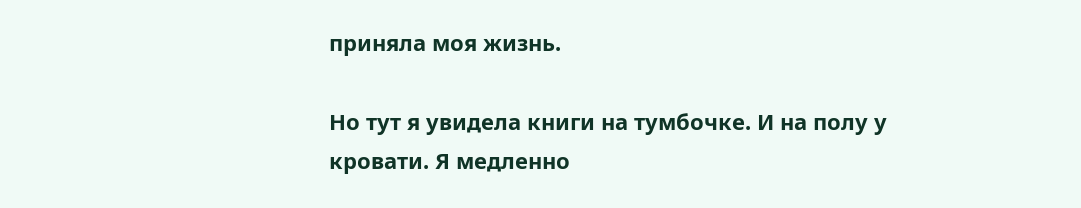приняла моя жизнь.

Но тут я увидела книги на тумбочке. И на полу у кровати. Я медленно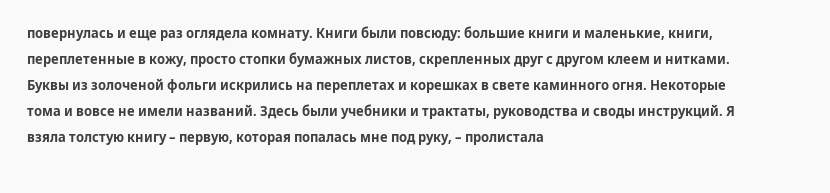повернулась и еще раз оглядела комнату. Книги были повсюду: большие книги и маленькие, книги, переплетенные в кожу, просто стопки бумажных листов, скрепленных друг с другом клеем и нитками. Буквы из золоченой фольги искрились на переплетах и корешках в свете каминного огня. Некоторые тома и вовсе не имели названий. Здесь были учебники и трактаты, руководства и своды инструкций. Я взяла толстую книгу – первую, которая попалась мне под руку, – пролистала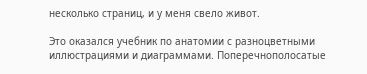несколько страниц, и у меня свело живот.

Это оказался учебник по анатомии с разноцветными иллюстрациями и диаграммами. Поперечнополосатые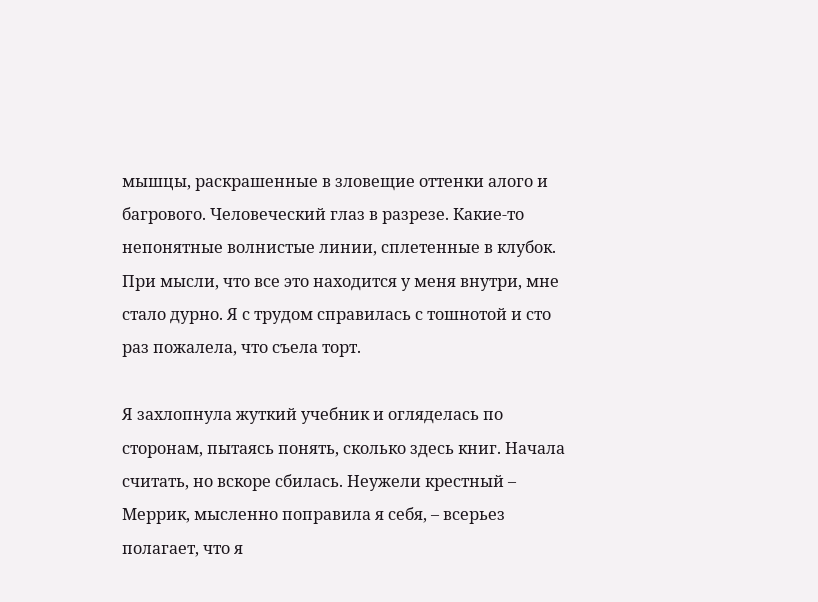мышцы, раскрашенные в зловещие оттенки алого и багрового. Человеческий глаз в разрезе. Какие-то непонятные волнистые линии, сплетенные в клубок. При мысли, что все это находится у меня внутри, мне стало дурно. Я с трудом справилась с тошнотой и сто раз пожалела, что съела торт.

Я захлопнула жуткий учебник и огляделась по сторонам, пытаясь понять, сколько здесь книг. Начала считать, но вскоре сбилась. Неужели крестный – Меррик, мысленно поправила я себя, – всерьез полагает, что я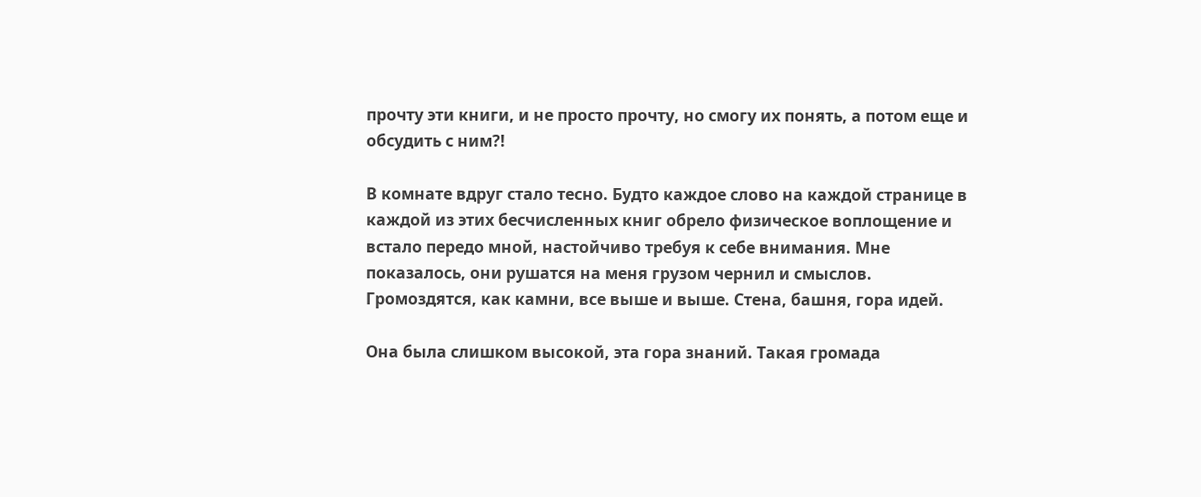прочту эти книги, и не просто прочту, но смогу их понять, а потом еще и обсудить с ним?!

В комнате вдруг стало тесно. Будто каждое слово на каждой странице в каждой из этих бесчисленных книг обрело физическое воплощение и встало передо мной, настойчиво требуя к себе внимания. Мне показалось, они рушатся на меня грузом чернил и смыслов. Громоздятся, как камни, все выше и выше. Стена, башня, гора идей.

Она была слишком высокой, эта гора знаний. Такая громада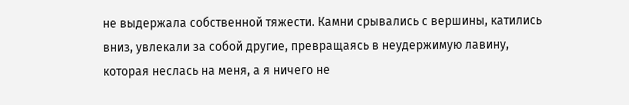не выдержала собственной тяжести. Камни срывались с вершины, катились вниз, увлекали за собой другие, превращаясь в неудержимую лавину, которая неслась на меня, а я ничего не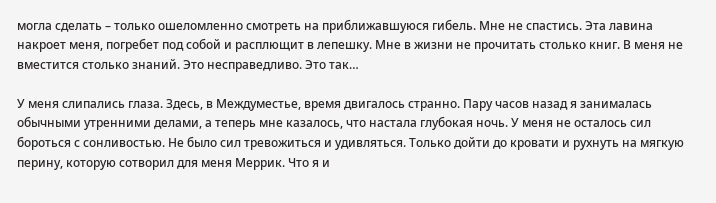могла сделать – только ошеломленно смотреть на приближавшуюся гибель. Мне не спастись. Эта лавина накроет меня, погребет под собой и расплющит в лепешку. Мне в жизни не прочитать столько книг. В меня не вместится столько знаний. Это несправедливо. Это так…

У меня слипались глаза. Здесь, в Междуместье, время двигалось странно. Пару часов назад я занималась обычными утренними делами, а теперь мне казалось, что настала глубокая ночь. У меня не осталось сил бороться с сонливостью. Не было сил тревожиться и удивляться. Только дойти до кровати и рухнуть на мягкую перину, которую сотворил для меня Меррик. Что я и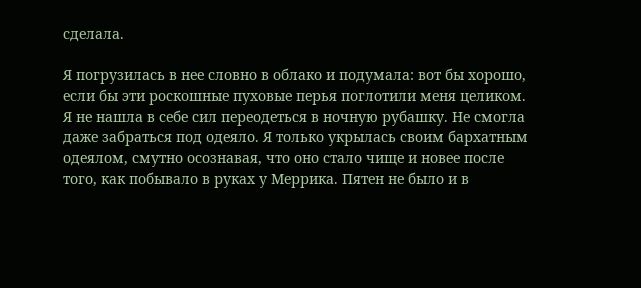сделала.

Я погрузилась в нее словно в облако и подумала: вот бы хорошо, если бы эти роскошные пуховые перья поглотили меня целиком. Я не нашла в себе сил переодеться в ночную рубашку. Не смогла даже забраться под одеяло. Я только укрылась своим бархатным одеялом, смутно осознавая, что оно стало чище и новее после того, как побывало в руках у Меррика. Пятен не было и в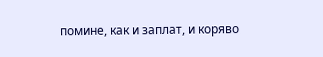помине, как и заплат, и коряво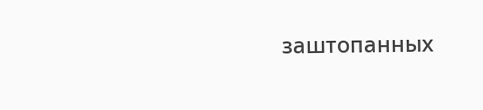заштопанных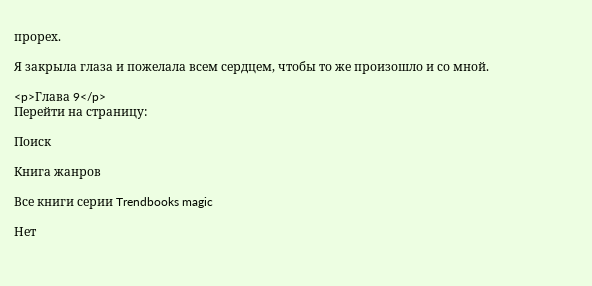прорех.

Я закрыла глаза и пожелала всем сердцем, чтобы то же произошло и со мной.

<p>Глава 9</p>
Перейти на страницу:

Поиск

Книга жанров

Все книги серии Trendbooks magic

Нет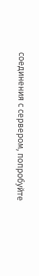соединения с сервером, попробуйте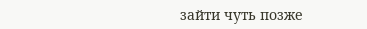зайти чуть позже